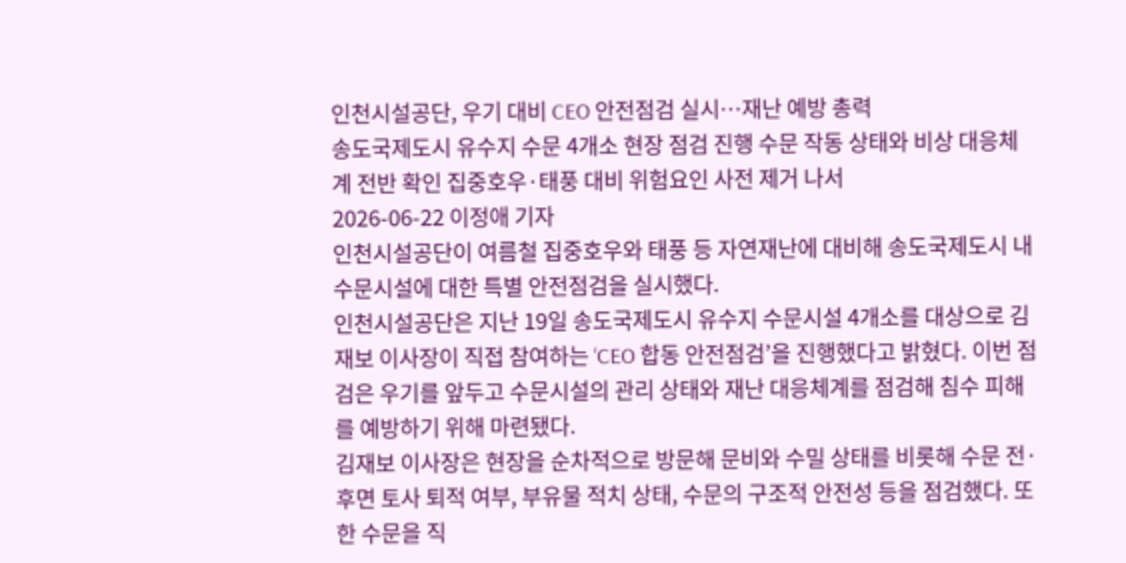인천시설공단, 우기 대비 CEO 안전점검 실시…재난 예방 총력
송도국제도시 유수지 수문 4개소 현장 점검 진행 수문 작동 상태와 비상 대응체계 전반 확인 집중호우·태풍 대비 위험요인 사전 제거 나서
2026-06-22 이정애 기자
인천시설공단이 여름철 집중호우와 태풍 등 자연재난에 대비해 송도국제도시 내 수문시설에 대한 특별 안전점검을 실시했다.
인천시설공단은 지난 19일 송도국제도시 유수지 수문시설 4개소를 대상으로 김재보 이사장이 직접 참여하는 ‘CEO 합동 안전점검’을 진행했다고 밝혔다. 이번 점검은 우기를 앞두고 수문시설의 관리 상태와 재난 대응체계를 점검해 침수 피해를 예방하기 위해 마련됐다.
김재보 이사장은 현장을 순차적으로 방문해 문비와 수밀 상태를 비롯해 수문 전·후면 토사 퇴적 여부, 부유물 적치 상태, 수문의 구조적 안전성 등을 점검했다. 또한 수문을 직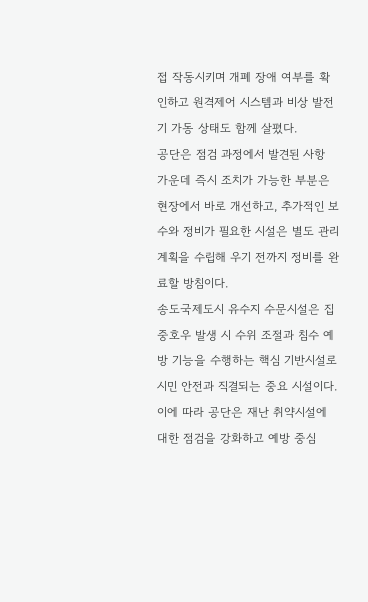접 작동시키며 개폐 장애 여부를 확인하고 원격제어 시스템과 비상 발전기 가동 상태도 함께 살폈다.
공단은 점검 과정에서 발견된 사항 가운데 즉시 조치가 가능한 부분은 현장에서 바로 개선하고, 추가적인 보수와 정비가 필요한 시설은 별도 관리계획을 수립해 우기 전까지 정비를 완료할 방침이다.
송도국제도시 유수지 수문시설은 집중호우 발생 시 수위 조절과 침수 예방 기능을 수행하는 핵심 기반시설로 시민 안전과 직결되는 중요 시설이다. 이에 따라 공단은 재난 취약시설에 대한 점검을 강화하고 예방 중심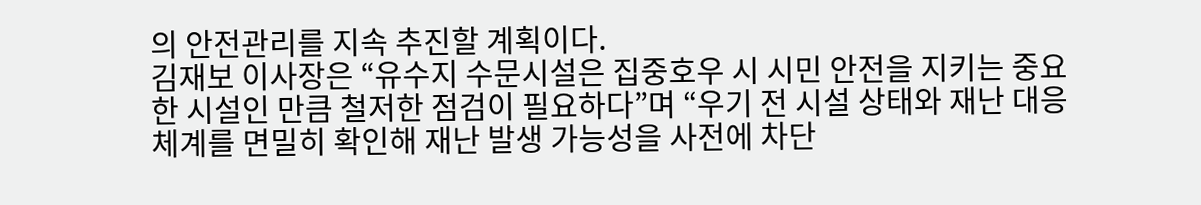의 안전관리를 지속 추진할 계획이다.
김재보 이사장은 “유수지 수문시설은 집중호우 시 시민 안전을 지키는 중요한 시설인 만큼 철저한 점검이 필요하다”며 “우기 전 시설 상태와 재난 대응체계를 면밀히 확인해 재난 발생 가능성을 사전에 차단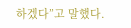하겠다”고 말했다.